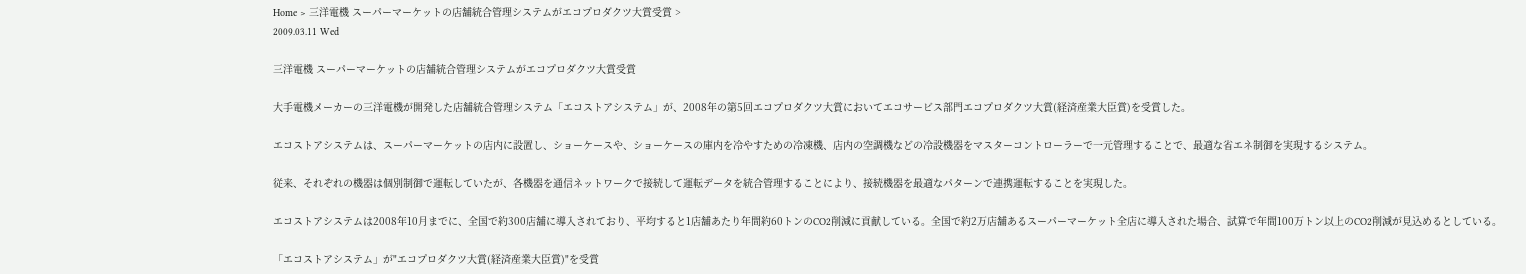Home > 三洋電機 スーパーマーケットの店舗統合管理システムがエコプロダクツ大賞受賞 >
2009.03.11 Wed

三洋電機 スーパーマーケットの店舗統合管理システムがエコプロダクツ大賞受賞

大手電機メーカーの三洋電機が開発した店舗統合管理システム「エコストアシステム」が、2008年の第5回エコプロダクツ大賞においてエコサービス部門エコプロダクツ大賞(経済産業大臣賞)を受賞した。

エコストアシステムは、スーパーマーケットの店内に設置し、ショーケースや、ショーケースの庫内を冷やすための冷凍機、店内の空調機などの冷設機器をマスターコントローラーで一元管理することで、最適な省エネ制御を実現するシステム。

従来、それぞれの機器は個別制御で運転していたが、各機器を通信ネットワークで接続して運転データを統合管理することにより、接続機器を最適なパターンで連携運転することを実現した。

エコストアシステムは2008年10月までに、全国で約300店舗に導入されており、平均すると1店舗あたり年間約60トンのCO2削減に貢献している。全国で約2万店舗あるスーパーマーケット全店に導入された場合、試算で年間100万トン以上のCO2削減が見込めるとしている。

「エコストアシステム」が"エコプロダクツ大賞(経済産業大臣賞)"を受賞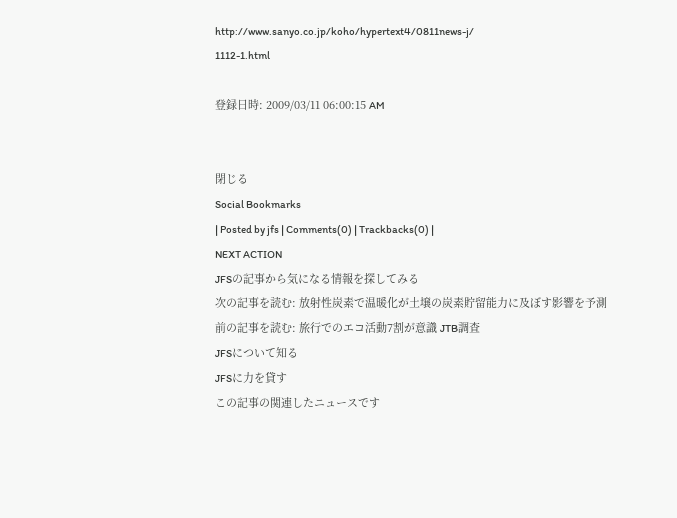http://www.sanyo.co.jp/koho/hypertext4/0811news-j/
1112-1.html

登録日時: 2009/03/11 06:00:15 AM


閉じる
Social Bookmarks
| Posted by jfs | Comments(0) | Trackbacks(0) |
NEXT ACTION
JFSの記事から気になる情報を探してみる
次の記事を読む: 放射性炭素で温暖化が土壌の炭素貯留能力に及ぼす影響を予測
前の記事を読む: 旅行でのエコ活動7割が意識 JTB調査
JFSについて知る
JFSに力を貸す
この記事の関連したニュースです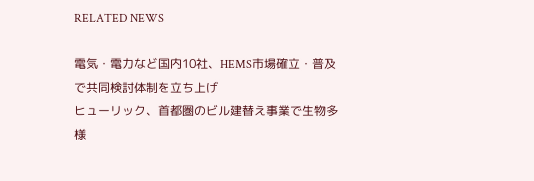RELATED NEWS

電気・電力など国内10社、HEMS市場確立・普及で共同検討体制を立ち上げ
ヒューリック、首都圏のビル建替え事業で生物多様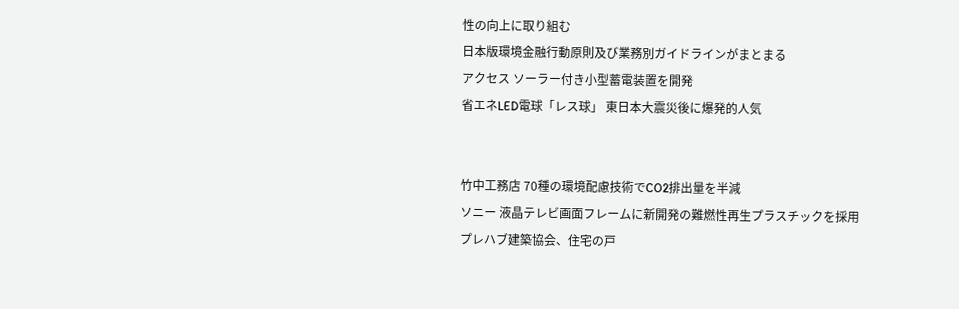性の向上に取り組む
日本版環境金融行動原則及び業務別ガイドラインがまとまる
アクセス ソーラー付き小型蓄電装置を開発
省エネLED電球「レス球」 東日本大震災後に爆発的人気


竹中工務店 70種の環境配慮技術でCO2排出量を半減
ソニー 液晶テレビ画面フレームに新開発の難燃性再生プラスチックを採用
プレハブ建築協会、住宅の戸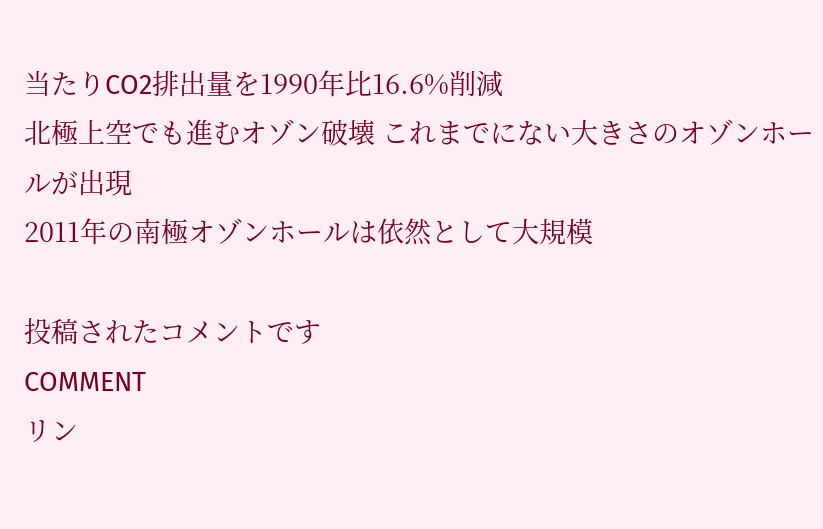当たりCO2排出量を1990年比16.6%削減
北極上空でも進むオゾン破壊 これまでにない大きさのオゾンホールが出現
2011年の南極オゾンホールは依然として大規模

投稿されたコメントです
COMMENT
リン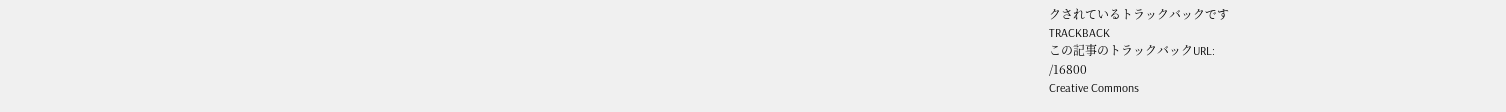クされているトラックバックです
TRACKBACK
この記事のトラックバックURL:
/16800
Creative Commons